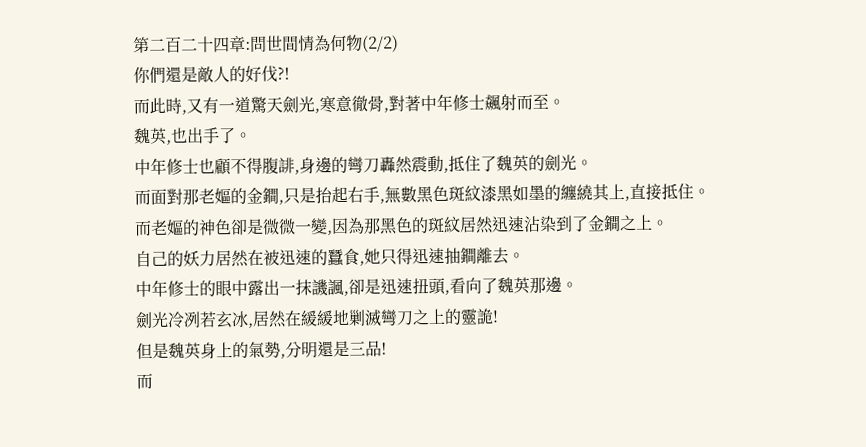第二百二十四章:問世間情為何物(2/2)
你們還是敵人的好伐?!
而此時,又有一道驚天劍光,寒意徹骨,對著中年修士飆射而至。
魏英,也出手了。
中年修士也顧不得腹誹,身邊的彎刀轟然震動,抵住了魏英的劍光。
而面對那老嫗的金鐧,只是抬起右手,無數黑色斑紋漆黑如墨的纏繞其上,直接抵住。
而老嫗的神色卻是微微一變,因為那黑色的斑紋居然迅速沾染到了金鐧之上。
自己的妖力居然在被迅速的蠶食,她只得迅速抽鐧離去。
中年修士的眼中露出一抹譏諷,卻是迅速扭頭,看向了魏英那邊。
劍光冷冽若玄冰,居然在緩緩地剿滅彎刀之上的靈詭!
但是魏英身上的氣勢,分明還是三品!
而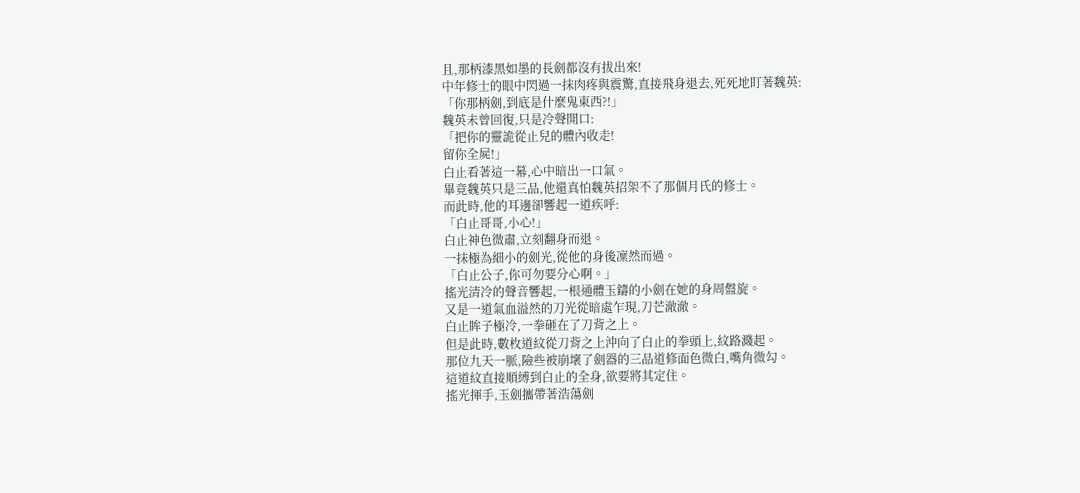且,那柄漆黑如墨的長劍都沒有拔出來!
中年修士的眼中閃過一抹肉疼與震驚,直接飛身退去,死死地盯著魏英:
「你那柄劍,到底是什麼鬼東西?!」
魏英未曾回復,只是冷聲開口:
「把你的靈詭從止兒的體內收走!
留你全屍!」
白止看著這一幕,心中暗出一口氣。
畢竟魏英只是三品,他還真怕魏英招架不了那個月氏的修士。
而此時,他的耳邊卻響起一道疾呼:
「白止哥哥,小心!」
白止神色微肅,立刻翻身而退。
一抹極為細小的劍光,從他的身後凜然而過。
「白止公子,你可勿要分心啊。」
搖光清冷的聲音響起,一根通體玉鑄的小劍在她的身周盤旋。
又是一道氣血溢然的刀光從暗處乍現,刀芒澈澈。
白止眸子極冷,一拳砸在了刀背之上。
但是此時,數枚道紋從刀背之上沖向了白止的拳頭上,紋路濺起。
那位九天一脈,險些被崩壞了劍器的三品道修面色微白,嘴角微勾。
這道紋直接順縛到白止的全身,欲要將其定住。
搖光揮手,玉劍攜帶著浩蕩劍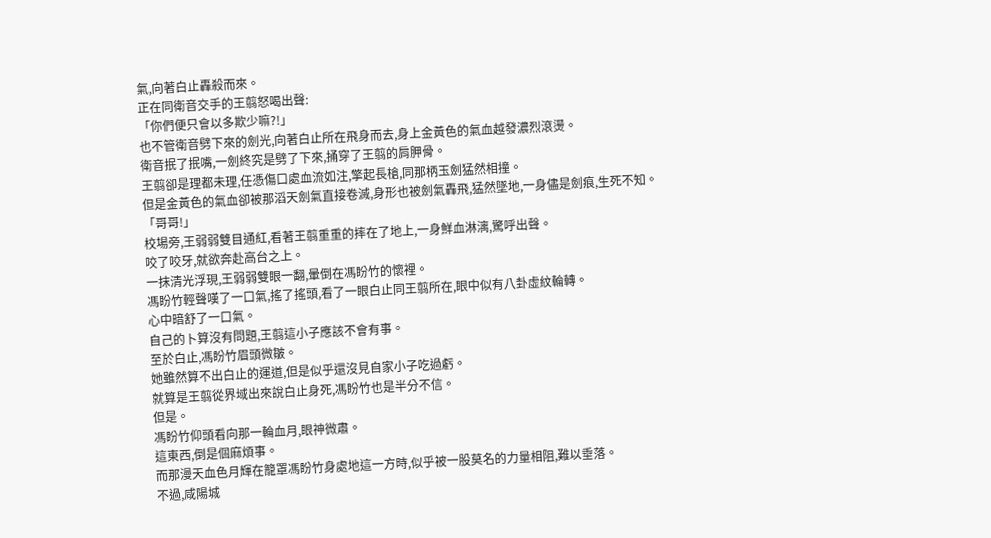氣,向著白止轟殺而來。
正在同衛音交手的王翦怒喝出聲:
「你們便只會以多欺少嘛?!」
也不管衛音劈下來的劍光,向著白止所在飛身而去,身上金黃色的氣血越發濃烈滾燙。
衛音抿了抿嘴,一劍終究是劈了下來,捅穿了王翦的肩胛骨。
王翦卻是理都未理,任憑傷口處血流如注,擎起長槍,同那柄玉劍猛然相撞。
但是金黃色的氣血卻被那滔天劍氣直接卷滅,身形也被劍氣轟飛,猛然墜地,一身儘是劍痕,生死不知。
「哥哥!」
校場旁,王弱弱雙目通紅,看著王翦重重的摔在了地上,一身鮮血淋漓,驚呼出聲。
咬了咬牙,就欲奔赴高台之上。
一抹清光浮現,王弱弱雙眼一翻,暈倒在馮盼竹的懷裡。
馮盼竹輕聲嘆了一口氣,搖了搖頭,看了一眼白止同王翦所在,眼中似有八卦虛紋輪轉。
心中暗舒了一口氣。
自己的卜算沒有問題,王翦這小子應該不會有事。
至於白止,馮盼竹眉頭微皺。
她雖然算不出白止的運道,但是似乎還沒見自家小子吃過虧。
就算是王翦從界域出來說白止身死,馮盼竹也是半分不信。
但是。
馮盼竹仰頭看向那一輪血月,眼神微肅。
這東西,倒是個麻煩事。
而那漫天血色月輝在籠罩馮盼竹身處地這一方時,似乎被一股莫名的力量相阻,難以垂落。
不過,咸陽城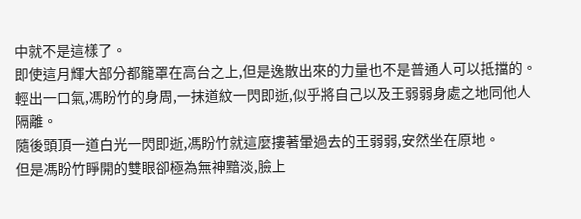中就不是這樣了。
即使這月輝大部分都籠罩在高台之上,但是逸散出來的力量也不是普通人可以抵擋的。
輕出一口氣,馮盼竹的身周,一抹道紋一閃即逝,似乎將自己以及王弱弱身處之地同他人隔離。
隨後頭頂一道白光一閃即逝,馮盼竹就這麼摟著暈過去的王弱弱,安然坐在原地。
但是馮盼竹睜開的雙眼卻極為無神黯淡,臉上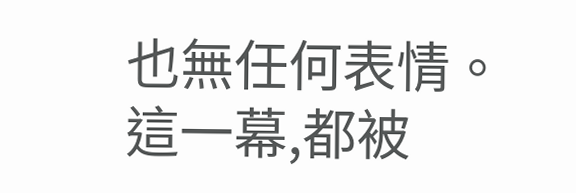也無任何表情。
這一幕,都被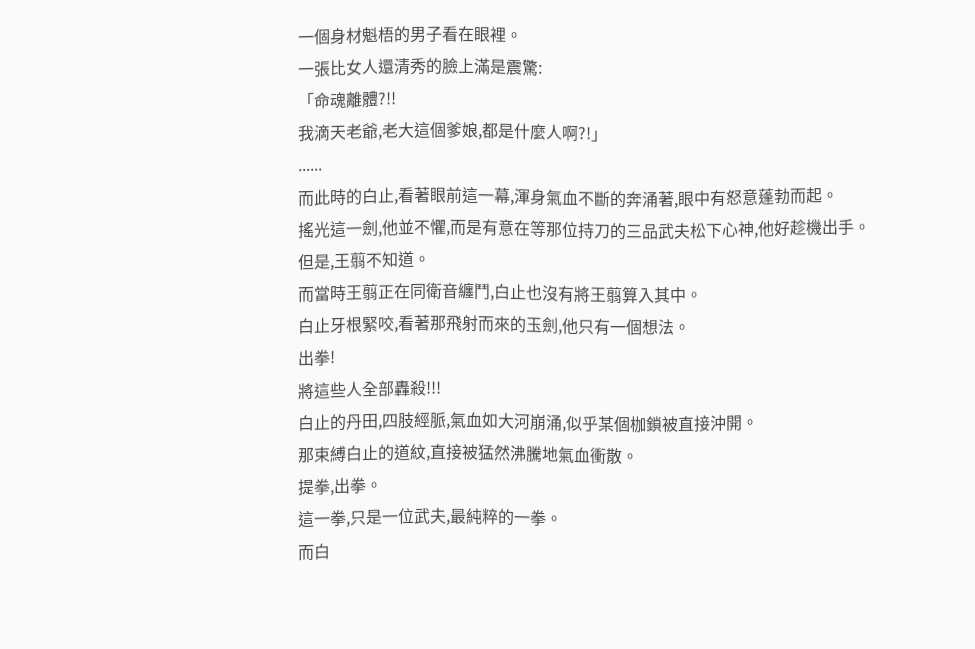一個身材魁梧的男子看在眼裡。
一張比女人還清秀的臉上滿是震驚:
「命魂離體?!!
我滴天老爺,老大這個爹娘,都是什麼人啊?!」
......
而此時的白止,看著眼前這一幕,渾身氣血不斷的奔涌著,眼中有怒意蓬勃而起。
搖光這一劍,他並不懼,而是有意在等那位持刀的三品武夫松下心神,他好趁機出手。
但是,王翦不知道。
而當時王翦正在同衛音纏鬥,白止也沒有將王翦算入其中。
白止牙根緊咬,看著那飛射而來的玉劍,他只有一個想法。
出拳!
將這些人全部轟殺!!!
白止的丹田,四肢經脈,氣血如大河崩涌,似乎某個枷鎖被直接沖開。
那束縛白止的道紋,直接被猛然沸騰地氣血衝散。
提拳,出拳。
這一拳,只是一位武夫,最純粹的一拳。
而白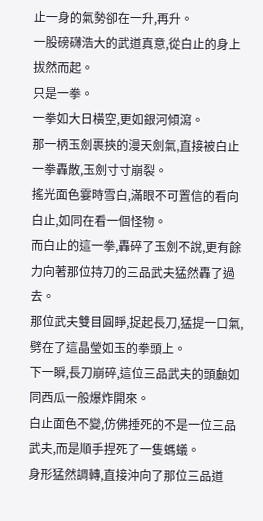止一身的氣勢卻在一升,再升。
一股磅礴浩大的武道真意,從白止的身上拔然而起。
只是一拳。
一拳如大日橫空,更如銀河傾瀉。
那一柄玉劍裹挾的漫天劍氣,直接被白止一拳轟散,玉劍寸寸崩裂。
搖光面色霎時雪白,滿眼不可置信的看向白止,如同在看一個怪物。
而白止的這一拳,轟碎了玉劍不說,更有餘力向著那位持刀的三品武夫猛然轟了過去。
那位武夫雙目圓睜,捉起長刀,猛提一口氣,劈在了這晶瑩如玉的拳頭上。
下一瞬,長刀崩碎,這位三品武夫的頭顱如同西瓜一般爆炸開來。
白止面色不變,仿佛捶死的不是一位三品武夫,而是順手捏死了一隻螞蟻。
身形猛然調轉,直接沖向了那位三品道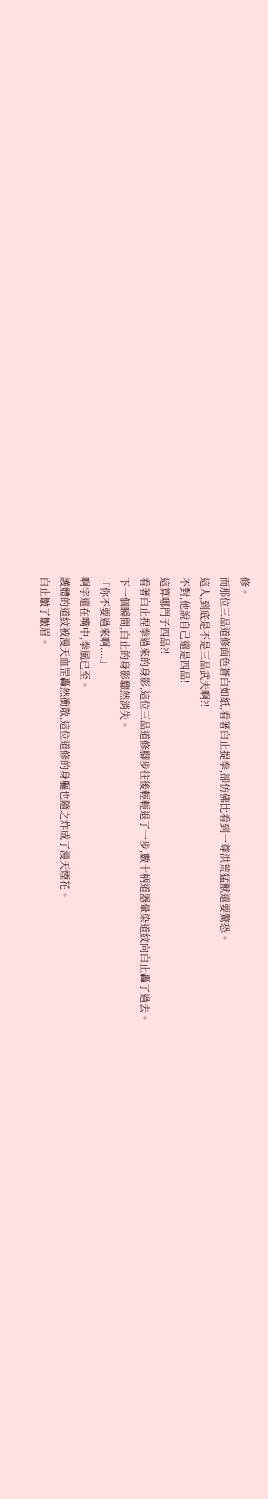修。
而那位三品道修面色蒼白如紙,看著白止提拳,卻仿佛比看到一尊洪荒猛獸還要驚恐。
這人,到底是不是三品武夫啊?!
不對,他說自己還是四品!
這算哪門子四品?!
看著白止捏拳過來的身影,這位三品道修腳步往後輕輕退了一步,數十柄道器暈染道紋向白止轟了過去。
下一個瞬間,白止的身影驟然消失。
「你不要過來啊....」
啊字還在嘴中,拳風已至。
護體的道紋被漫天血罡轟然衝散,這位道修的身軀也隨之炸成了漫天煙花。
白止皺了皺眉。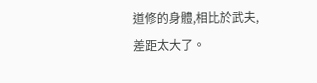道修的身體,相比於武夫,差距太大了。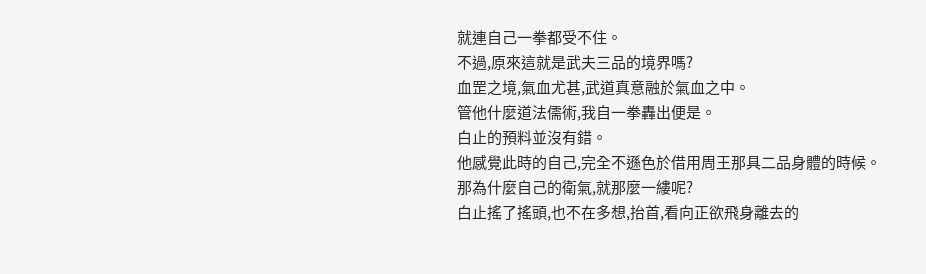就連自己一拳都受不住。
不過,原來這就是武夫三品的境界嗎?
血罡之境,氣血尤甚,武道真意融於氣血之中。
管他什麼道法儒術,我自一拳轟出便是。
白止的預料並沒有錯。
他感覺此時的自己,完全不遜色於借用周王那具二品身體的時候。
那為什麼自己的衛氣,就那麼一縷呢?
白止搖了搖頭,也不在多想,抬首,看向正欲飛身離去的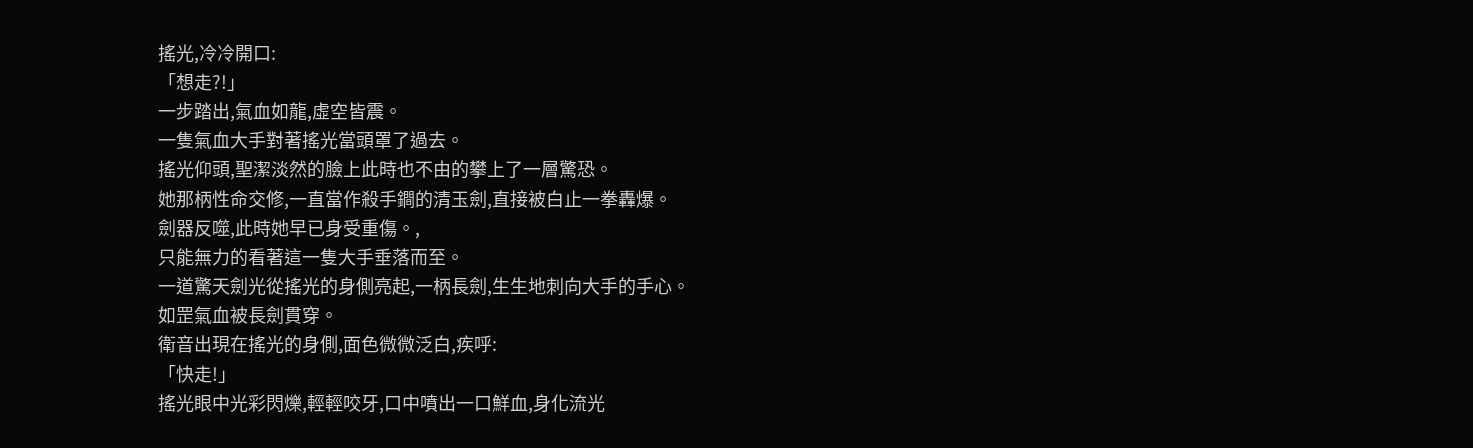搖光,冷冷開口:
「想走?!」
一步踏出,氣血如龍,虛空皆震。
一隻氣血大手對著搖光當頭罩了過去。
搖光仰頭,聖潔淡然的臉上此時也不由的攀上了一層驚恐。
她那柄性命交修,一直當作殺手鐧的清玉劍,直接被白止一拳轟爆。
劍器反噬,此時她早已身受重傷。,
只能無力的看著這一隻大手垂落而至。
一道驚天劍光從搖光的身側亮起,一柄長劍,生生地刺向大手的手心。
如罡氣血被長劍貫穿。
衛音出現在搖光的身側,面色微微泛白,疾呼:
「快走!」
搖光眼中光彩閃爍,輕輕咬牙,口中噴出一口鮮血,身化流光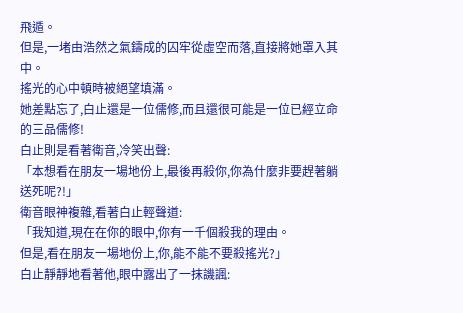飛遁。
但是,一堵由浩然之氣鑄成的囚牢從虛空而落,直接將她罩入其中。
搖光的心中頓時被絕望填滿。
她差點忘了,白止還是一位儒修,而且還很可能是一位已經立命的三品儒修!
白止則是看著衛音,冷笑出聲:
「本想看在朋友一場地份上,最後再殺你,你為什麼非要趕著躺送死呢?!」
衛音眼神複雜,看著白止輕聲道:
「我知道,現在在你的眼中,你有一千個殺我的理由。
但是,看在朋友一場地份上,你,能不能不要殺搖光?」
白止靜靜地看著他,眼中露出了一抹譏諷: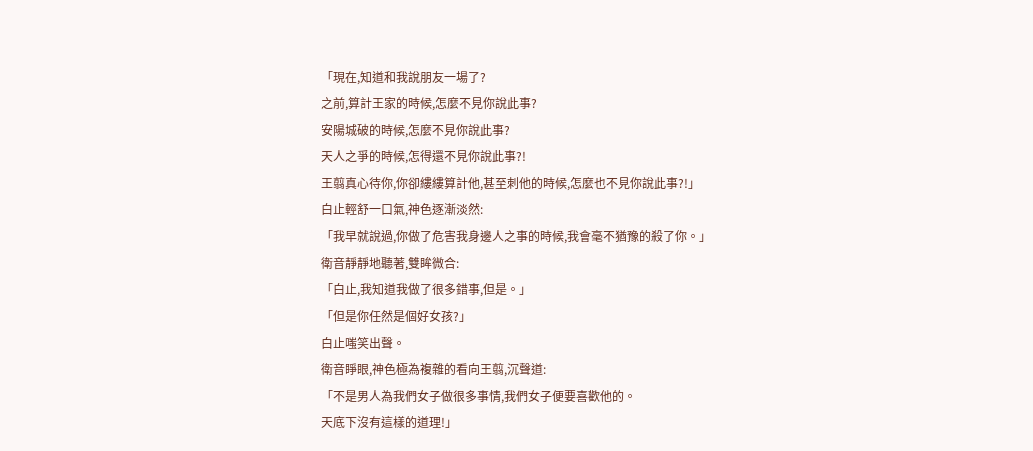「現在,知道和我說朋友一場了?
之前,算計王家的時候,怎麼不見你說此事?
安陽城破的時候,怎麼不見你說此事?
天人之爭的時候,怎得還不見你說此事?!
王翦真心待你,你卻縷縷算計他,甚至刺他的時候,怎麼也不見你說此事?!」
白止輕舒一口氣,神色逐漸淡然:
「我早就說過,你做了危害我身邊人之事的時候,我會毫不猶豫的殺了你。」
衛音靜靜地聽著,雙眸微合:
「白止,我知道我做了很多錯事,但是。」
「但是你任然是個好女孩?」
白止嗤笑出聲。
衛音睜眼,神色極為複雜的看向王翦,沉聲道:
「不是男人為我們女子做很多事情,我們女子便要喜歡他的。
天底下沒有這樣的道理!」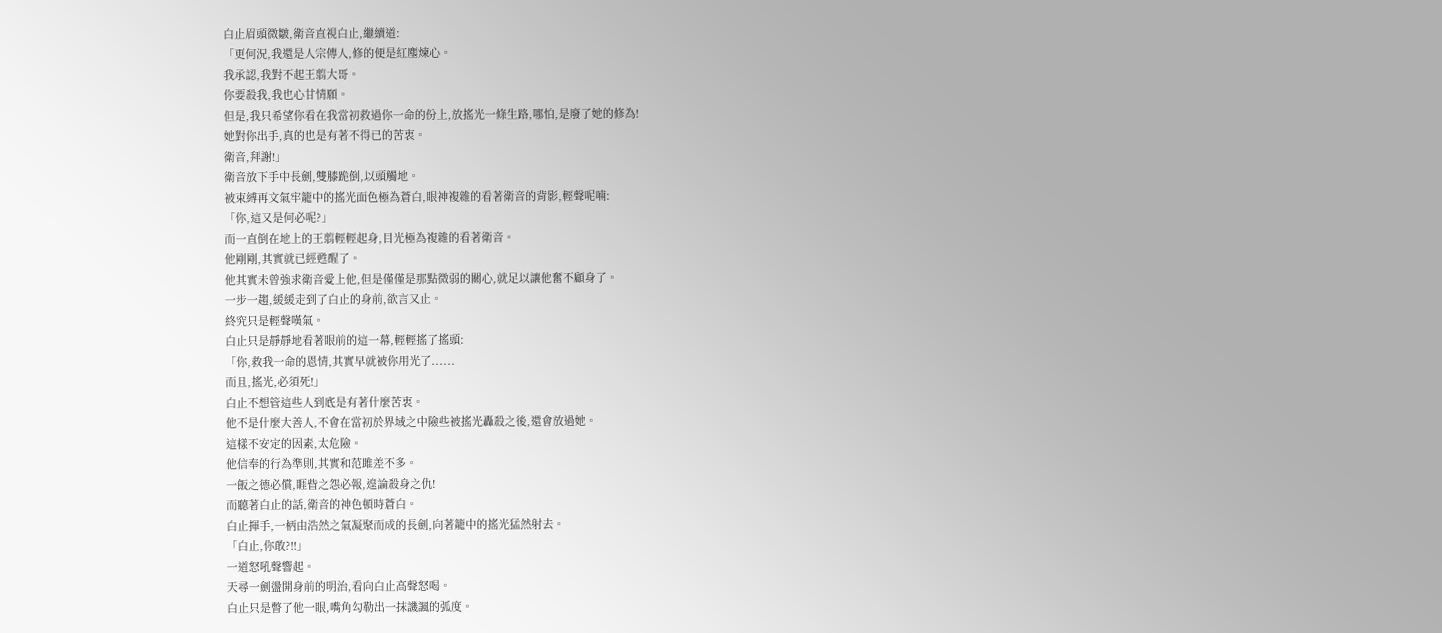白止眉頭微皺,衛音直視白止,繼續道:
「更何況,我還是人宗傳人,修的便是紅塵煉心。
我承認,我對不起王翦大哥。
你要殺我,我也心甘情願。
但是,我只希望你看在我當初救過你一命的份上,放搖光一條生路,哪怕,是廢了她的修為!
她對你出手,真的也是有著不得已的苦衷。
衛音,拜謝!」
衛音放下手中長劍,雙膝跪倒,以頭觸地。
被束縛再文氣牢籠中的搖光面色極為蒼白,眼神複雜的看著衛音的背影,輕聲呢喃:
「你,這又是何必呢?」
而一直倒在地上的王翦輕輕起身,目光極為複雜的看著衛音。
他剛剛,其實就已經甦醒了。
他其實未曾強求衛音愛上他,但是僅僅是那點微弱的關心,就足以讓他奮不顧身了。
一步一趨,緩緩走到了白止的身前,欲言又止。
終究只是輕聲嘆氣。
白止只是靜靜地看著眼前的這一幕,輕輕搖了搖頭:
「你,救我一命的恩情,其實早就被你用光了......
而且,搖光,必須死!」
白止不想管這些人到底是有著什麼苦衷。
他不是什麼大善人,不會在當初於界域之中險些被搖光轟殺之後,還會放過她。
這樣不安定的因素,太危險。
他信奉的行為準則,其實和范雎差不多。
一飯之德必償,睚眥之怨必報,遑論殺身之仇!
而聽著白止的話,衛音的神色頓時蒼白。
白止揮手,一柄由浩然之氣凝聚而成的長劍,向著籠中的搖光猛然射去。
「白止,你敢?!!」
一道怒吼聲響起。
天尋一劍盪開身前的明治,看向白止高聲怒喝。
白止只是瞥了他一眼,嘴角勾勒出一抹譏諷的弧度。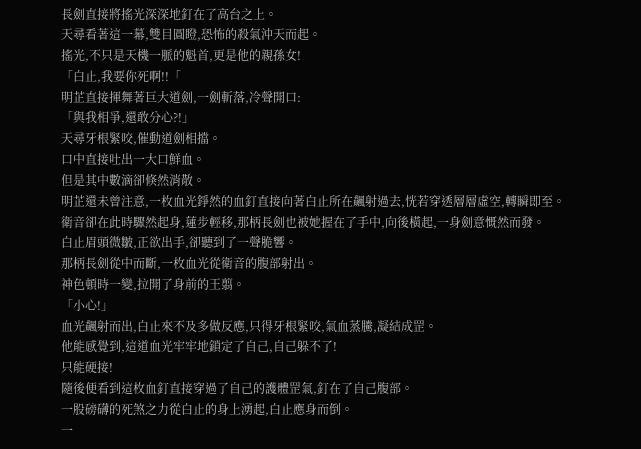長劍直接將搖光深深地釘在了高台之上。
天尋看著這一幕,雙目圓瞪,恐怖的殺氣沖天而起。
搖光,不只是天機一脈的魁首,更是他的親孫女!
「白止,我要你死啊!!「
明芷直接揮舞著巨大道劍,一劍斬落,冷聲開口:
「與我相爭,還敢分心?!」
天尋牙根緊咬,催動道劍相擋。
口中直接吐出一大口鮮血。
但是其中數滴卻倏然消散。
明芷還未曾注意,一枚血光錚然的血釘直接向著白止所在飆射過去,恍若穿透層層虛空,轉瞬即至。
衛音卻在此時驟然起身,蓮步輕移,那柄長劍也被她握在了手中,向後橫起,一身劍意慨然而發。
白止眉頭微皺,正欲出手,卻聽到了一聲脆響。
那柄長劍從中而斷,一枚血光從衛音的腹部射出。
神色頓時一變,拉開了身前的王翦。
「小心!」
血光飆射而出,白止來不及多做反應,只得牙根緊咬,氣血蒸騰,凝結成罡。
他能感覺到,這道血光牢牢地鎖定了自己,自己躲不了!
只能硬接!
隨後便看到這枚血釘直接穿過了自己的護體罡氣,釘在了自己腹部。
一股磅礴的死煞之力從白止的身上湧起,白止應身而倒。
一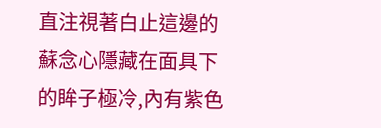直注視著白止這邊的蘇念心隱藏在面具下的眸子極冷,內有紫色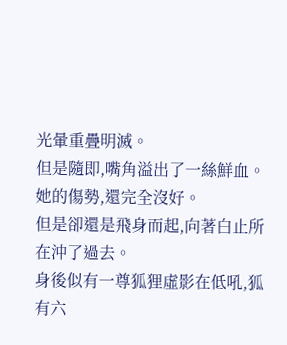光暈重疊明滅。
但是隨即,嘴角溢出了一絲鮮血。
她的傷勢,還完全沒好。
但是卻還是飛身而起,向著白止所在沖了過去。
身後似有一尊狐狸虛影在低吼,狐有六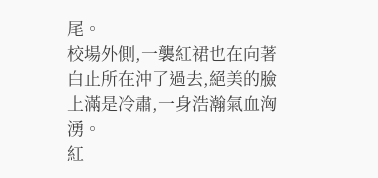尾。
校場外側,一襲紅裙也在向著白止所在沖了過去,絕美的臉上滿是冷肅,一身浩瀚氣血洶湧。
紅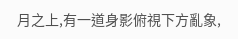月之上,有一道身影俯視下方亂象,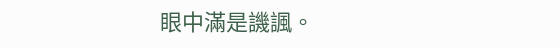眼中滿是譏諷。